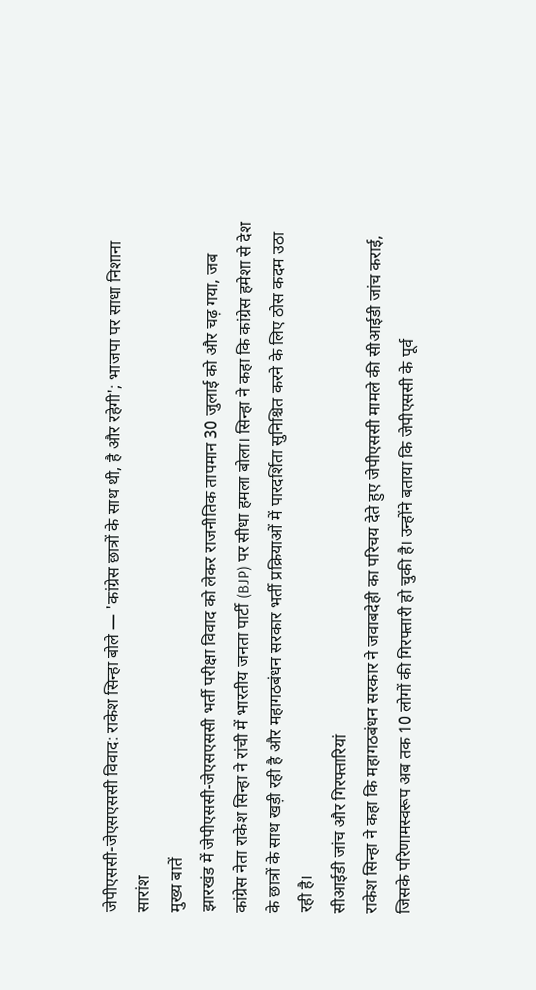जेपीएससी-जेएसएससी विवाद: राकेश सिन्हा बोले — 'कांग्रेस छात्रों के साथ थी, है और रहेगी'; भाजपा पर साधा निशाना
सारांश
मुख्य बातें
झारखंड में जेपीएससी-जेएसएससी भर्ती परीक्षा विवाद को लेकर राजनीतिक तापमान 30 जुलाई को और चढ़ गया, जब कांग्रेस नेता राकेश सिन्हा ने रांची में भारतीय जनता पार्टी (BJP) पर सीधा हमला बोला। सिन्हा ने कहा कि कांग्रेस हमेशा से देश के छात्रों के साथ खड़ी रही है और महागठबंधन सरकार भर्ती प्रक्रियाओं में पारदर्शिता सुनिश्चित करने के लिए ठोस कदम उठा रही है।
सीआईडी जांच और गिरफ्तारियां
राकेश सिन्हा ने कहा कि महागठबंधन सरकार ने जवाबदेही का परिचय देते हुए जेपीएससी मामले की सीआईडी जांच कराई, जिसके परिणामस्वरूप अब तक 10 लोगों की गिरफ्तारी हो चुकी है। उन्होंने बताया कि जेपीएससी के पूर्व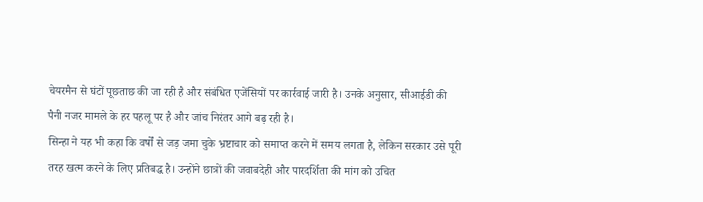चेयरमैन से घंटों पूछताछ की जा रही है और संबंधित एजेंसियों पर कार्रवाई जारी है। उनके अनुसार, सीआईडी की पैनी नजर मामले के हर पहलू पर है और जांच निरंतर आगे बढ़ रही है।
सिन्हा ने यह भी कहा कि वर्षों से जड़ जमा चुके भ्रष्टाचार को समाप्त करने में समय लगता है, लेकिन सरकार उसे पूरी तरह खत्म करने के लिए प्रतिबद्ध है। उन्होंने छात्रों की जवाबदेही और पारदर्शिता की मांग को उचित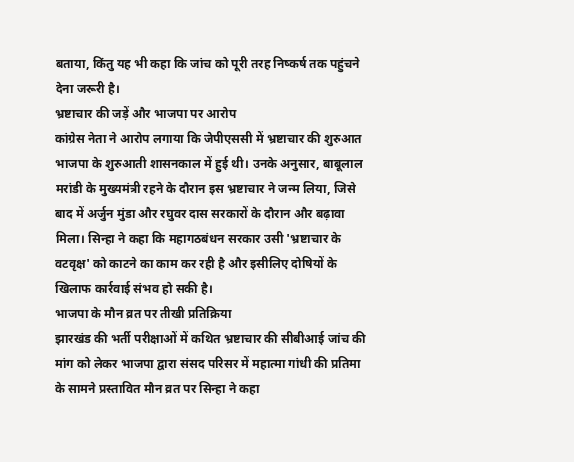बताया, किंतु यह भी कहा कि जांच को पूरी तरह निष्कर्ष तक पहुंचने देना जरूरी है।
भ्रष्टाचार की जड़ें और भाजपा पर आरोप
कांग्रेस नेता ने आरोप लगाया कि जेपीएससी में भ्रष्टाचार की शुरुआत भाजपा के शुरुआती शासनकाल में हुई थी। उनके अनुसार, बाबूलाल मरांडी के मुख्यमंत्री रहने के दौरान इस भ्रष्टाचार ने जन्म लिया, जिसे बाद में अर्जुन मुंडा और रघुवर दास सरकारों के दौरान और बढ़ावा मिला। सिन्हा ने कहा कि महागठबंधन सरकार उसी 'भ्रष्टाचार के वटवृक्ष' को काटने का काम कर रही है और इसीलिए दोषियों के खिलाफ कार्रवाई संभव हो सकी है।
भाजपा के मौन व्रत पर तीखी प्रतिक्रिया
झारखंड की भर्ती परीक्षाओं में कथित भ्रष्टाचार की सीबीआई जांच की मांग को लेकर भाजपा द्वारा संसद परिसर में महात्मा गांधी की प्रतिमा के सामने प्रस्तावित मौन व्रत पर सिन्हा ने कहा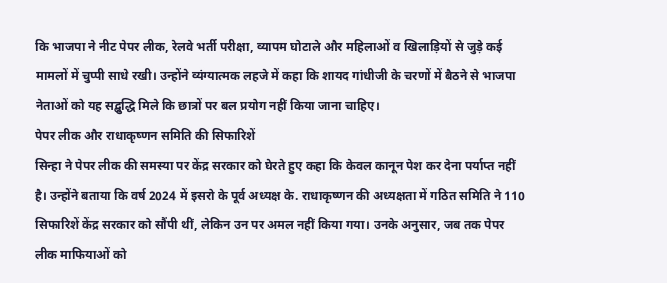कि भाजपा ने नीट पेपर लीक, रेलवे भर्ती परीक्षा, व्यापम घोटाले और महिलाओं व खिलाड़ियों से जुड़े कई मामलों में चुप्पी साधे रखी। उन्होंने व्यंग्यात्मक लहजे में कहा कि शायद गांधीजी के चरणों में बैठने से भाजपा नेताओं को यह सद्बुद्धि मिले कि छात्रों पर बल प्रयोग नहीं किया जाना चाहिए।
पेपर लीक और राधाकृष्णन समिति की सिफारिशें
सिन्हा ने पेपर लीक की समस्या पर केंद्र सरकार को घेरते हुए कहा कि केवल कानून पेश कर देना पर्याप्त नहीं है। उन्होंने बताया कि वर्ष 2024 में इसरो के पूर्व अध्यक्ष के. राधाकृष्णन की अध्यक्षता में गठित समिति ने 110 सिफारिशें केंद्र सरकार को सौंपी थीं, लेकिन उन पर अमल नहीं किया गया। उनके अनुसार, जब तक पेपर लीक माफियाओं को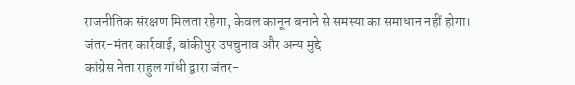राजनीतिक संरक्षण मिलता रहेगा, केवल कानून बनाने से समस्या का समाधान नहीं होगा।
जंतर-मंतर कार्रवाई, बांकीपुर उपचुनाव और अन्य मुद्दे
कांग्रेस नेता राहुल गांधी द्वारा जंतर-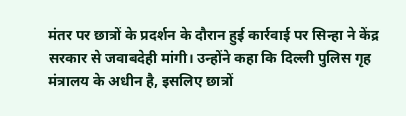मंतर पर छात्रों के प्रदर्शन के दौरान हुई कार्रवाई पर सिन्हा ने केंद्र सरकार से जवाबदेही मांगी। उन्होंने कहा कि दिल्ली पुलिस गृह मंत्रालय के अधीन है, इसलिए छात्रों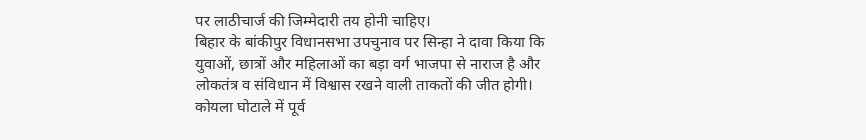पर लाठीचार्ज की जिम्मेदारी तय होनी चाहिए।
बिहार के बांकीपुर विधानसभा उपचुनाव पर सिन्हा ने दावा किया कि युवाओं, छात्रों और महिलाओं का बड़ा वर्ग भाजपा से नाराज है और लोकतंत्र व संविधान में विश्वास रखने वाली ताकतों की जीत होगी। कोयला घोटाले में पूर्व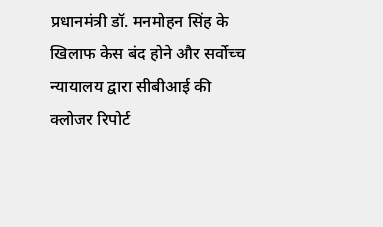प्रधानमंत्री डॉ. मनमोहन सिंह के खिलाफ केस बंद होने और सर्वोच्च न्यायालय द्वारा सीबीआई की क्लोजर रिपोर्ट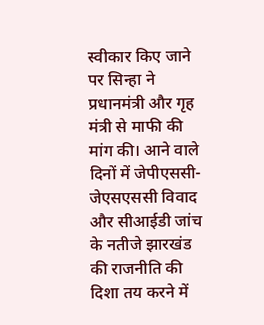स्वीकार किए जाने पर सिन्हा ने प्रधानमंत्री और गृह मंत्री से माफी की मांग की। आने वाले दिनों में जेपीएससी-जेएसएससी विवाद और सीआईडी जांच के नतीजे झारखंड की राजनीति की दिशा तय करने में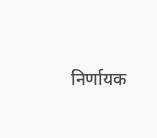निर्णायक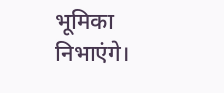भूमिका निभाएंगे।